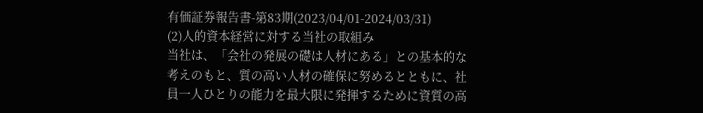有価証券報告書-第83期(2023/04/01-2024/03/31)
(2)人的資本経営に対する当社の取組み
当社は、「会社の発展の礎は人材にある」との基本的な考えのもと、質の高い人材の確保に努めるとともに、社員一人ひとりの能力を最大限に発揮するために資質の高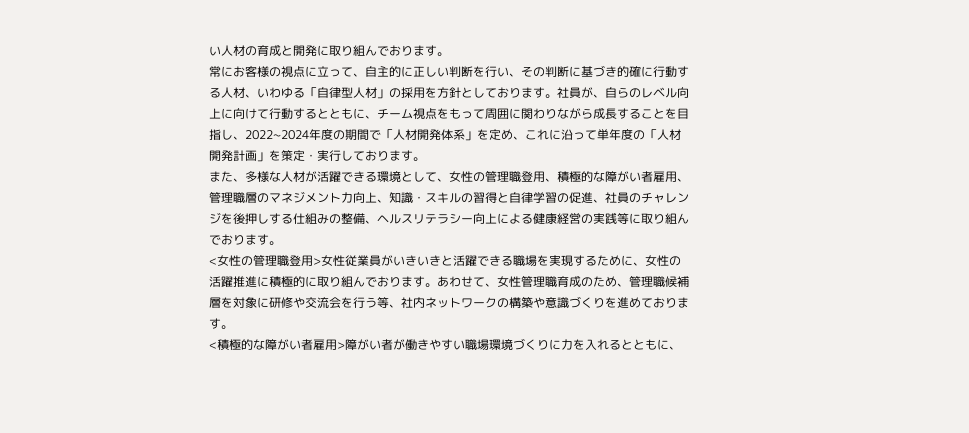い人材の育成と開発に取り組んでおります。
常にお客様の視点に立って、自主的に正しい判断を行い、その判断に基づき的確に行動する人材、いわゆる「自律型人材」の採用を方針としております。社員が、自らのレベル向上に向けて行動するとともに、チーム視点をもって周囲に関わりながら成長することを目指し、2022~2024年度の期間で「人材開発体系」を定め、これに沿って単年度の「人材開発計画」を策定・実行しております。
また、多様な人材が活躍できる環境として、女性の管理職登用、積極的な障がい者雇用、管理職層のマネジメント力向上、知識・スキルの習得と自律学習の促進、社員のチャレンジを後押しする仕組みの整備、ヘルスリテラシー向上による健康経営の実践等に取り組んでおります。
<女性の管理職登用>女性従業員がいきいきと活躍できる職場を実現するために、女性の活躍推進に積極的に取り組んでおります。あわせて、女性管理職育成のため、管理職候補層を対象に研修や交流会を行う等、社内ネットワークの構築や意識づくりを進めております。
<積極的な障がい者雇用>障がい者が働きやすい職場環境づくりに力を入れるとともに、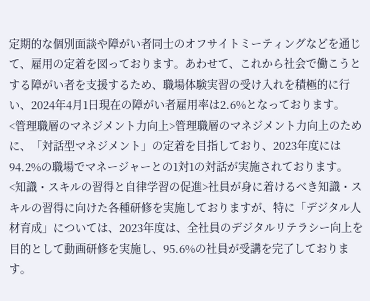定期的な個別面談や障がい者同士のオフサイトミーティングなどを通じて、雇用の定着を図っております。あわせて、これから社会で働こうとする障がい者を支援するため、職場体験実習の受け入れを積極的に行い、2024年4月1日現在の障がい者雇用率は2.6%となっております。
<管理職層のマネジメント力向上>管理職層のマネジメント力向上のために、「対話型マネジメント」の定着を目指しており、2023年度には94.2%の職場でマネージャーとの1対1の対話が実施されております。
<知識・スキルの習得と自律学習の促進>社員が身に着けるべき知識・スキルの習得に向けた各種研修を実施しておりますが、特に「デジタル人材育成」については、2023年度は、全社員のデジタルリテラシー向上を目的として動画研修を実施し、95.6%の社員が受講を完了しております。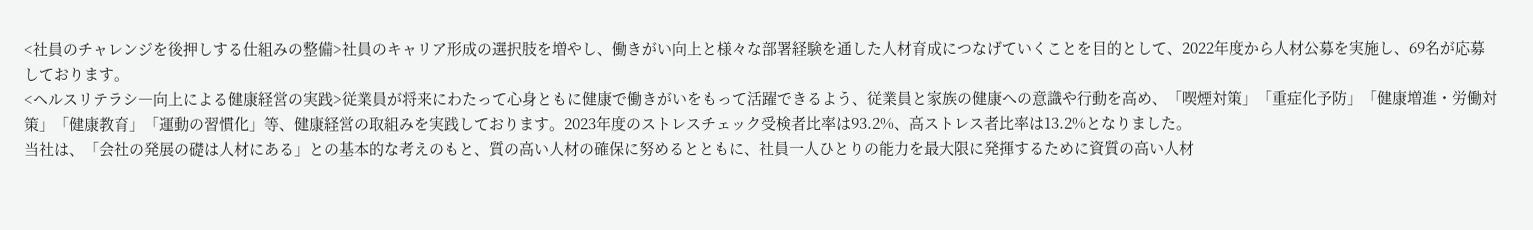<社員のチャレンジを後押しする仕組みの整備>社員のキャリア形成の選択肢を増やし、働きがい向上と様々な部署経験を通した人材育成につなげていくことを目的として、2022年度から人材公募を実施し、69名が応募しております。
<ヘルスリテラシ―向上による健康経営の実践>従業員が将来にわたって心身ともに健康で働きがいをもって活躍できるよう、従業員と家族の健康への意識や行動を高め、「喫煙対策」「重症化予防」「健康増進・労働対策」「健康教育」「運動の習慣化」等、健康経営の取組みを実践しております。2023年度のストレスチェック受検者比率は93.2%、高ストレス者比率は13.2%となりました。
当社は、「会社の発展の礎は人材にある」との基本的な考えのもと、質の高い人材の確保に努めるとともに、社員一人ひとりの能力を最大限に発揮するために資質の高い人材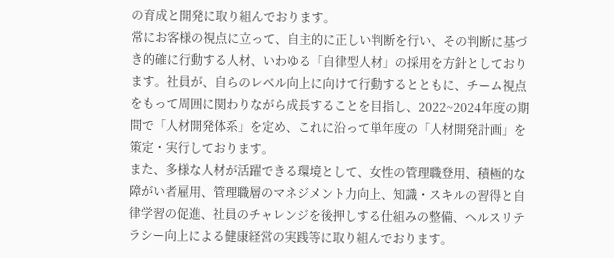の育成と開発に取り組んでおります。
常にお客様の視点に立って、自主的に正しい判断を行い、その判断に基づき的確に行動する人材、いわゆる「自律型人材」の採用を方針としております。社員が、自らのレベル向上に向けて行動するとともに、チーム視点をもって周囲に関わりながら成長することを目指し、2022~2024年度の期間で「人材開発体系」を定め、これに沿って単年度の「人材開発計画」を策定・実行しております。
また、多様な人材が活躍できる環境として、女性の管理職登用、積極的な障がい者雇用、管理職層のマネジメント力向上、知識・スキルの習得と自律学習の促進、社員のチャレンジを後押しする仕組みの整備、ヘルスリテラシー向上による健康経営の実践等に取り組んでおります。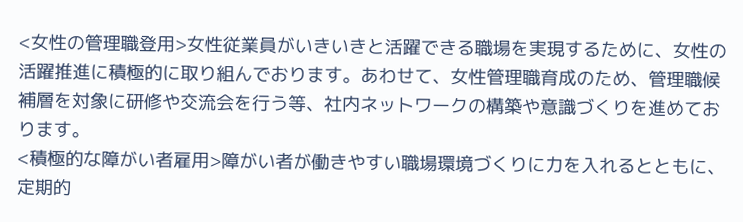<女性の管理職登用>女性従業員がいきいきと活躍できる職場を実現するために、女性の活躍推進に積極的に取り組んでおります。あわせて、女性管理職育成のため、管理職候補層を対象に研修や交流会を行う等、社内ネットワークの構築や意識づくりを進めております。
<積極的な障がい者雇用>障がい者が働きやすい職場環境づくりに力を入れるとともに、定期的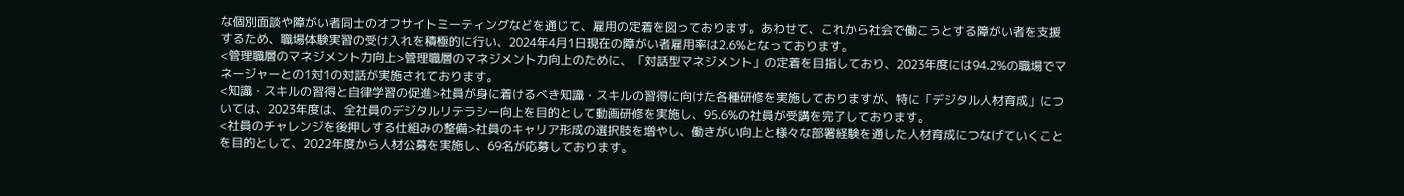な個別面談や障がい者同士のオフサイトミーティングなどを通じて、雇用の定着を図っております。あわせて、これから社会で働こうとする障がい者を支援するため、職場体験実習の受け入れを積極的に行い、2024年4月1日現在の障がい者雇用率は2.6%となっております。
<管理職層のマネジメント力向上>管理職層のマネジメント力向上のために、「対話型マネジメント」の定着を目指しており、2023年度には94.2%の職場でマネージャーとの1対1の対話が実施されております。
<知識・スキルの習得と自律学習の促進>社員が身に着けるべき知識・スキルの習得に向けた各種研修を実施しておりますが、特に「デジタル人材育成」については、2023年度は、全社員のデジタルリテラシー向上を目的として動画研修を実施し、95.6%の社員が受講を完了しております。
<社員のチャレンジを後押しする仕組みの整備>社員のキャリア形成の選択肢を増やし、働きがい向上と様々な部署経験を通した人材育成につなげていくことを目的として、2022年度から人材公募を実施し、69名が応募しております。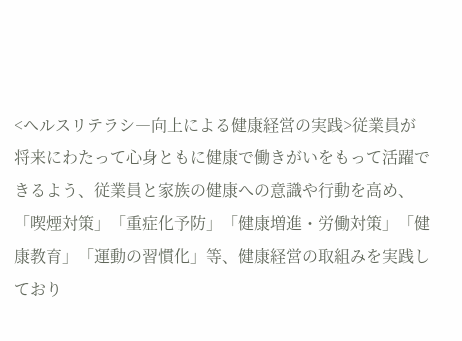<ヘルスリテラシ―向上による健康経営の実践>従業員が将来にわたって心身ともに健康で働きがいをもって活躍できるよう、従業員と家族の健康への意識や行動を高め、「喫煙対策」「重症化予防」「健康増進・労働対策」「健康教育」「運動の習慣化」等、健康経営の取組みを実践しており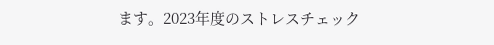ます。2023年度のストレスチェック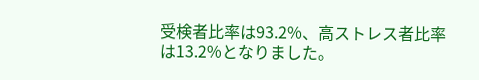受検者比率は93.2%、高ストレス者比率は13.2%となりました。